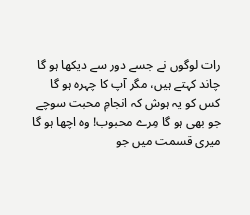رات لوگوں نے جسے دور سے دیکھا ہو گا
چاند کہتے ہیں، مگر آپ کا چہرہ ہو گا
کس کو یہ ہوش کہ انجامِ محبت سوچے
جو بھی ہو گا مِرے محبوب! وہ اچھا ہو گا
میری قسمت میں جو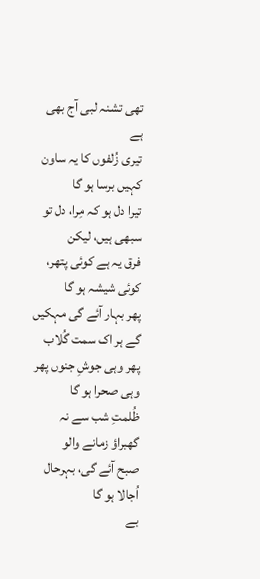تھی تشنہ لبی آج بھی ہے
تیری زُلفوں کا یہ ساون کہیں برسا ہو گا
تیرا دل ہو کہ مِرا، دل تو سبھی ہیں، لیکن
فرق یہ ہے کوئی پتھر، کوئی شیشہ ہو گا
پھر بہار آئے گی مہکیں گے ہر اک سمت گُلاب
پھر وہی جوشِ جنوں پھر وہی صحرا ہو گا
ظُلمتِ شب سے نہ گھبراؤ زمانے والو
صبح آئے گی، بہرحال اُجالا ہو گا
بے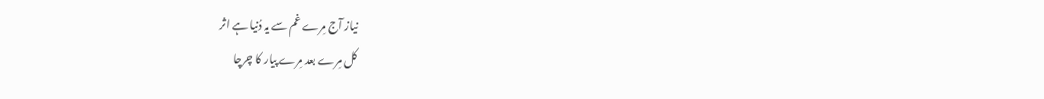نیاز آج مِرے غم سے یہ دُنیا ہے اثر
کل مِرے بعد مِرے پیار کا چرچا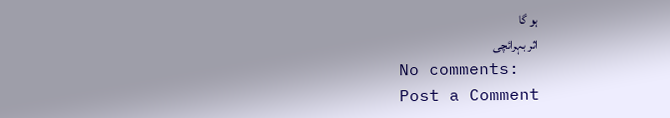ہو گا
اثر بہرائچی
No comments:
Post a Comment